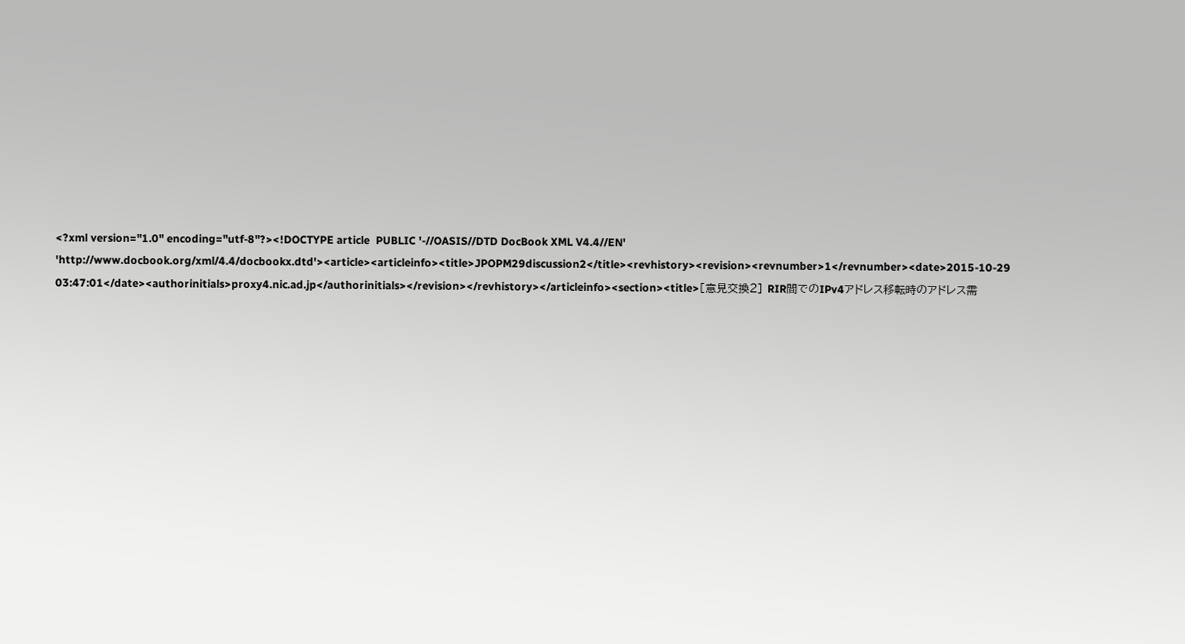<?xml version="1.0" encoding="utf-8"?><!DOCTYPE article  PUBLIC '-//OASIS//DTD DocBook XML V4.4//EN'  'http://www.docbook.org/xml/4.4/docbookx.dtd'><article><articleinfo><title>JPOPM29discussion2</title><revhistory><revision><revnumber>1</revnumber><date>2015-10-29 03:47:01</date><authorinitials>proxy4.nic.ad.jp</authorinitials></revision></revhistory></articleinfo><section><title>[意見交換2] RIR間でのIPv4アドレス移転時のアドレス需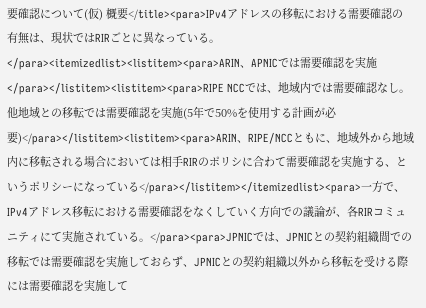要確認について(仮) 概要</title><para>IPv4アドレスの移転における需要確認の有無は、現状ではRIRごとに異なっている。</para><itemizedlist><listitem><para>ARIN、APNICでは需要確認を実施</para></listitem><listitem><para>RIPE NCCでは、地域内では需要確認なし。他地域との移転では需要確認を実施(5年で50%を使用する計画が必要)</para></listitem><listitem><para>ARIN、RIPE/NCCともに、地域外から地域内に移転される場合においては相手RIRのポリシに合わて需要確認を実施する、というポリシーになっている</para></listitem></itemizedlist><para>一方で、IPv4アドレス移転における需要確認をなくしていく方向での議論が、各RIRコミュニティにて実施されている。</para><para>JPNICでは、JPNICとの契約組織間での移転では需要確認を実施しておらず、JPNICとの契約組織以外から移転を受ける際には需要確認を実施して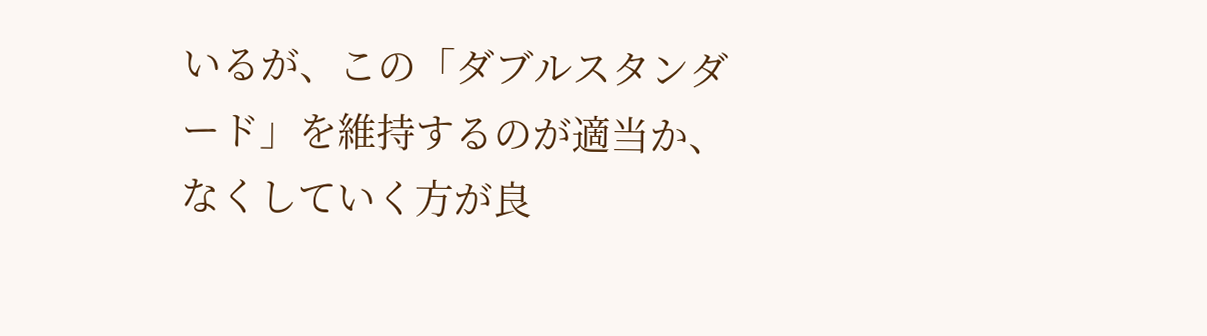いるが、この「ダブルスタンダード」を維持するのが適当か、なくしていく方が良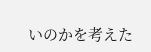いのかを考えた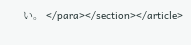い。 </para></section></article>